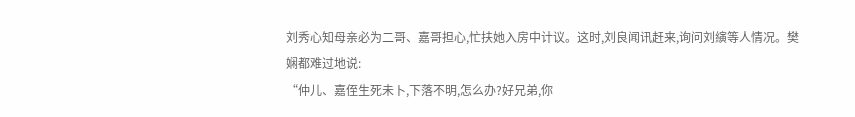刘秀心知母亲必为二哥、嘉哥担心,忙扶她入房中计议。这时,刘良闻讯赶来,询问刘縯等人情况。樊娴都难过地说:
“仲儿、嘉侄生死未卜,下落不明,怎么办?好兄弟,你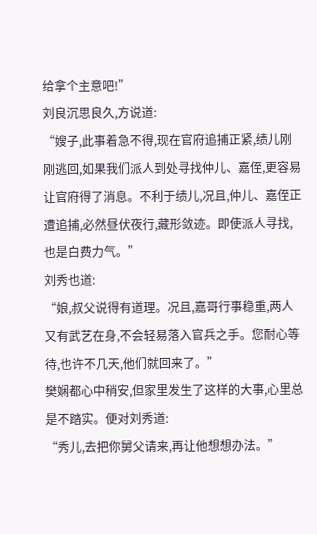给拿个主意吧!”
刘良沉思良久,方说道:
“嫂子,此事着急不得,现在官府追捕正紧,绩儿刚刚逃回,如果我们派人到处寻找仲儿、嘉侄,更容易让官府得了消息。不利于绩儿,况且,仲儿、嘉侄正遭追捕,必然昼伏夜行,藏形敛迹。即使派人寻找,也是白费力气。”
刘秀也道:
“娘,叔父说得有道理。况且,嘉哥行事稳重,两人又有武艺在身,不会轻易落入官兵之手。您耐心等待,也许不几天,他们就回来了。”
樊娴都心中稍安,但家里发生了这样的大事,心里总是不踏实。便对刘秀道:
“秀儿,去把你舅父请来,再让他想想办法。”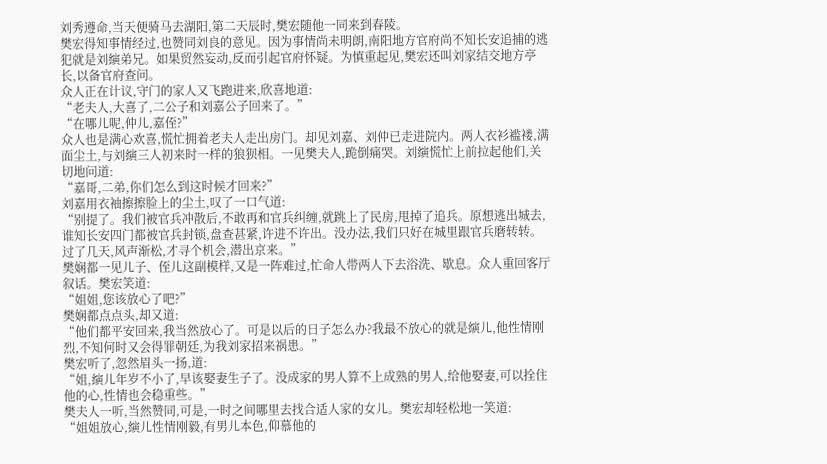刘秀遵命,当天便骑马去湖阳,第二天辰时,樊宏随他一同来到春陵。
樊宏得知事情经过,也赞同刘良的意见。因为事情尚未明朗,南阳地方官府尚不知长安追捕的逃犯就是刘縯弟兄。如果贸然妄动,反而引起官府怀疑。为慎重起见,樊宏还叫刘家结交地方亭长,以备官府查问。
众人正在计议,守门的家人又飞跑进来,欣喜地道:
“老夫人,大喜了,二公子和刘嘉公子回来了。”
“在哪儿呢,仲儿,嘉侄?”
众人也是满心欢喜,慌忙拥着老夫人走出房门。却见刘嘉、刘仲已走进院内。两人衣衫褴褛,满面尘土,与刘縯三人初来时一样的狼狈相。一见樊夫人,跪倒痛哭。刘縯慌忙上前拉起他们,关切地问道:
“嘉哥,二弟,你们怎么到这时候才回来?”
刘嘉用衣袖擦擦脸上的尘土,叹了一口气道:
“别提了。我们被官兵冲散后,不敢再和官兵纠缠,就跳上了民房,甩掉了追兵。原想逃出城去,谁知长安四门都被官兵封锁,盘查甚紧,许进不许出。没办法,我们只好在城里跟官兵磨转转。过了几天,风声渐松,才寻个机会,潜出京来。”
樊娴都一见儿子、侄儿这副模样,又是一阵难过,忙命人带两人下去浴洗、歇息。众人重回客厅叙话。樊宏笑道:
“姐姐,您该放心了吧?”
樊娴都点点头,却又道:
“他们都平安回来,我当然放心了。可是以后的日子怎么办?我最不放心的就是縯儿,他性情刚烈,不知何时又会得罪朝廷,为我刘家招来祸患。”
樊宏听了,忽然眉头一扬,道:
“姐,縯儿年岁不小了,早该娶妻生子了。没成家的男人算不上成熟的男人,给他娶妻,可以拴住他的心,性情也会稳重些。”
樊夫人一听,当然赞同,可是,一时之间哪里去找合适人家的女儿。樊宏却轻松地一笑道:
“姐姐放心,縯儿性情刚毅,有男儿本色,仰慕他的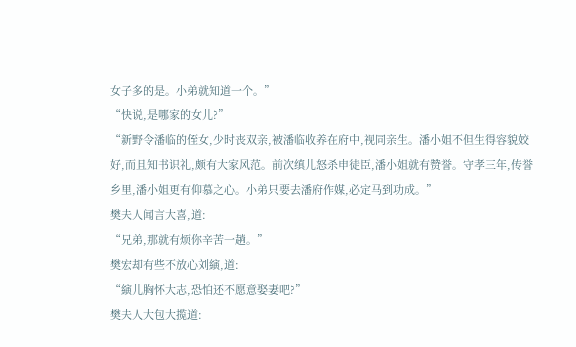女子多的是。小弟就知道一个。”
“快说,是哪家的女儿?”
“新野令潘临的侄女,少时丧双亲,被潘临收养在府中,视同亲生。潘小姐不但生得容貌姣好,而且知书识礼,颇有大家风范。前次缜儿怒杀申徒臣,潘小姐就有赞誉。守孝三年,传誉乡里,潘小姐更有仰慕之心。小弟只要去潘府作媒,必定马到功成。”
樊夫人闻言大喜,道:
“兄弟,那就有烦你辛苦一趟。”
樊宏却有些不放心刘縯,道:
“縯儿胸怀大志,恐怕还不愿意娶妻吧?”
樊夫人大包大揽道: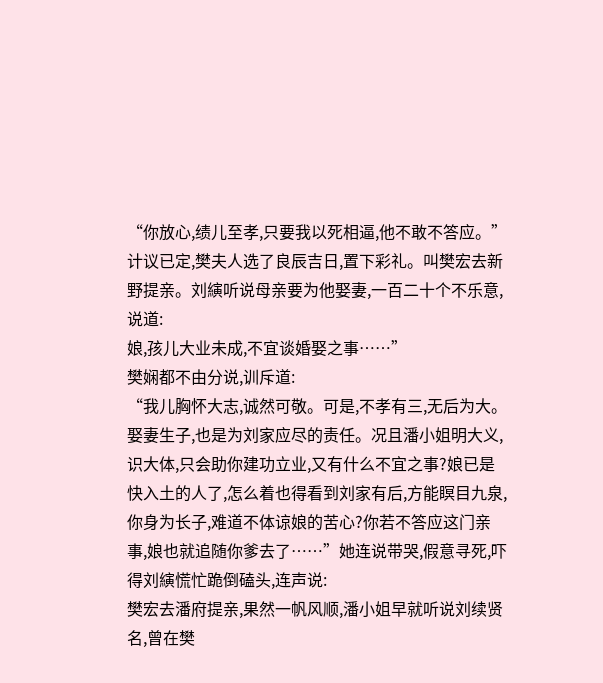“你放心,绩儿至孝,只要我以死相逼,他不敢不答应。”
计议已定,樊夫人选了良辰吉日,置下彩礼。叫樊宏去新野提亲。刘縯听说母亲要为他娶妻,一百二十个不乐意,说道:
娘,孩儿大业未成,不宜谈婚娶之事……”
樊娴都不由分说,训斥道:
“我儿胸怀大志,诚然可敬。可是,不孝有三,无后为大。娶妻生子,也是为刘家应尽的责任。况且潘小姐明大义,识大体,只会助你建功立业,又有什么不宜之事?娘已是快入土的人了,怎么着也得看到刘家有后,方能瞑目九泉,你身为长子,难道不体谅娘的苦心?你若不答应这门亲事,娘也就追随你爹去了……”她连说带哭,假意寻死,吓得刘縯慌忙跪倒磕头,连声说:
樊宏去潘府提亲,果然一帆风顺,潘小姐早就听说刘续贤名,曾在樊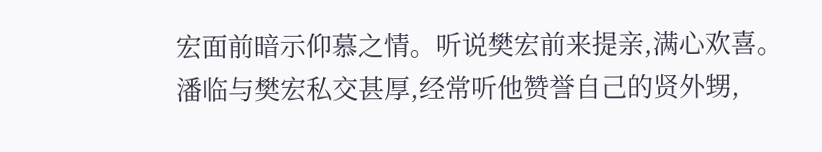宏面前暗示仰慕之情。听说樊宏前来提亲,满心欢喜。潘临与樊宏私交甚厚,经常听他赞誉自己的贤外甥,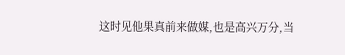这时见他果真前来做媒,也是高兴万分,当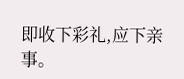即收下彩礼,应下亲事。